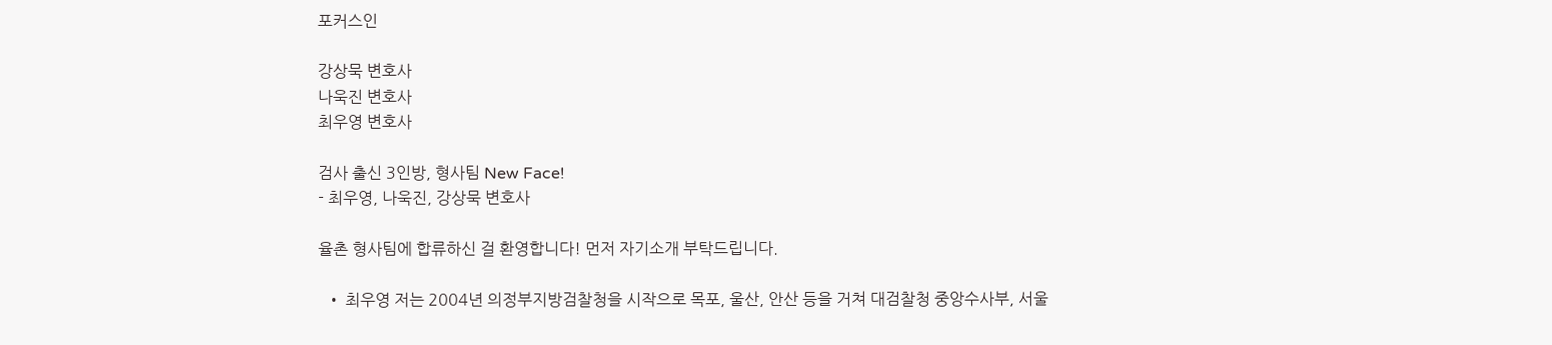포커스인

강상묵 변호사
나욱진 변호사
최우영 변호사

검사 출신 3인방, 형사팀 New Face!
- 최우영, 나욱진, 강상묵 변호사

율촌 형사팀에 합류하신 걸 환영합니다! 먼저 자기소개 부탁드립니다.

  • 최우영 저는 2004년 의정부지방검찰청을 시작으로 목포, 울산, 안산 등을 거쳐 대검찰청 중앙수사부, 서울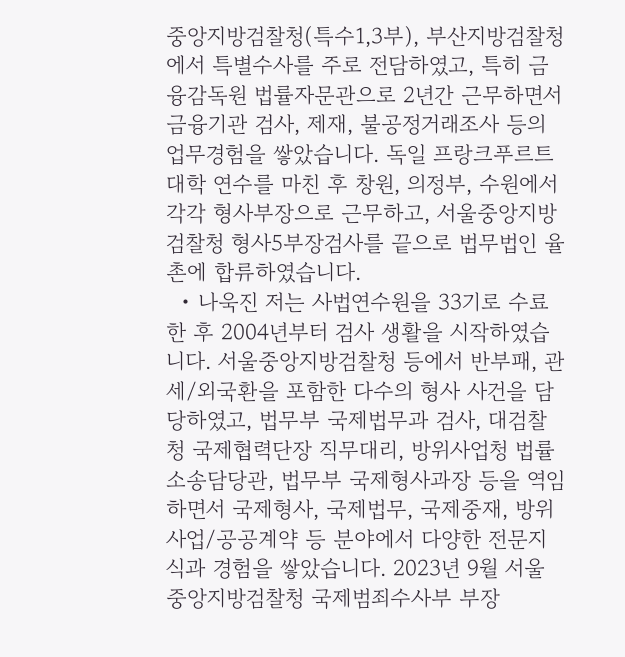중앙지방검찰청(특수1,3부), 부산지방검찰청에서 특별수사를 주로 전담하였고, 특히 금융감독원 법률자문관으로 2년간 근무하면서 금융기관 검사, 제재, 불공정거래조사 등의 업무경험을 쌓았습니다. 독일 프랑크푸르트 대학 연수를 마친 후 창원, 의정부, 수원에서 각각 형사부장으로 근무하고, 서울중앙지방검찰청 형사5부장검사를 끝으로 법무법인 율촌에 합류하였습니다.
  • 나욱진 저는 사법연수원을 33기로 수료한 후 2004년부터 검사 생활을 시작하였습니다. 서울중앙지방검찰청 등에서 반부패, 관세/외국환을 포함한 다수의 형사 사건을 담당하였고, 법무부 국제법무과 검사, 대검찰청 국제협력단장 직무대리, 방위사업청 법률소송담당관, 법무부 국제형사과장 등을 역임하면서 국제형사, 국제법무, 국제중재, 방위사업/공공계약 등 분야에서 다양한 전문지식과 경험을 쌓았습니다. 2023년 9월 서울중앙지방검찰청 국제범죄수사부 부장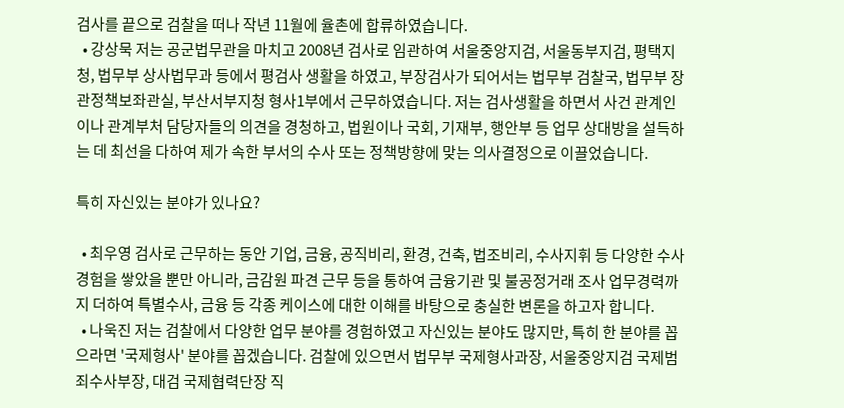검사를 끝으로 검찰을 떠나 작년 11월에 율촌에 합류하였습니다.
  • 강상묵 저는 공군법무관을 마치고 2008년 검사로 임관하여 서울중앙지검, 서울동부지검, 평택지청, 법무부 상사법무과 등에서 평검사 생활을 하였고, 부장검사가 되어서는 법무부 검찰국, 법무부 장관정책보좌관실, 부산서부지청 형사1부에서 근무하였습니다. 저는 검사생활을 하면서 사건 관계인이나 관계부처 담당자들의 의견을 경청하고, 법원이나 국회, 기재부, 행안부 등 업무 상대방을 설득하는 데 최선을 다하여 제가 속한 부서의 수사 또는 정책방향에 맞는 의사결정으로 이끌었습니다.

특히 자신있는 분야가 있나요?

  • 최우영 검사로 근무하는 동안 기업, 금융, 공직비리, 환경, 건축, 법조비리, 수사지휘 등 다양한 수사경험을 쌓았을 뿐만 아니라, 금감원 파견 근무 등을 통하여 금융기관 및 불공정거래 조사 업무경력까지 더하여 특별수사, 금융 등 각종 케이스에 대한 이해를 바탕으로 충실한 변론을 하고자 합니다.
  • 나욱진 저는 검찰에서 다양한 업무 분야를 경험하였고 자신있는 분야도 많지만, 특히 한 분야를 꼽으라면 '국제형사' 분야를 꼽겠습니다. 검찰에 있으면서 법무부 국제형사과장, 서울중앙지검 국제범죄수사부장, 대검 국제협력단장 직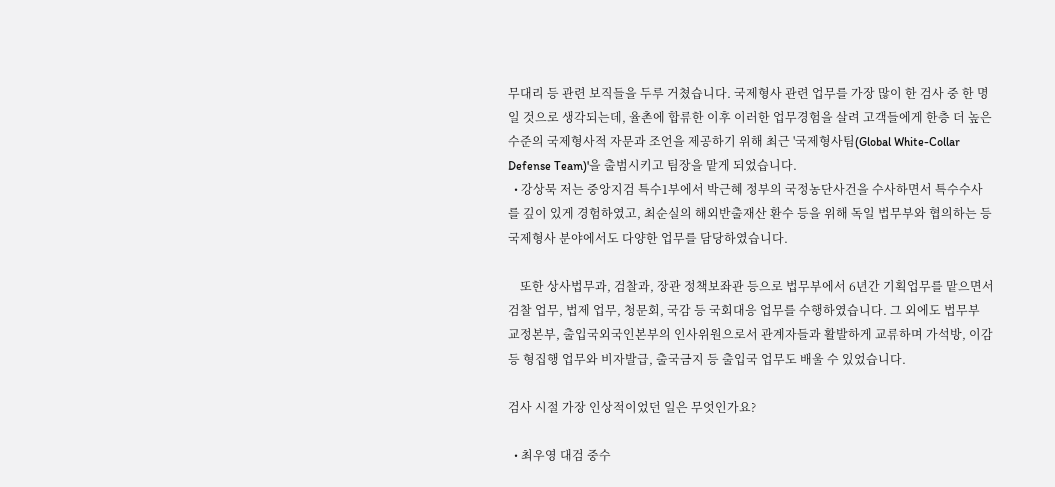무대리 등 관련 보직들을 두루 거쳤습니다. 국제형사 관련 업무를 가장 많이 한 검사 중 한 명일 것으로 생각되는데, 율촌에 합류한 이후 이러한 업무경험을 살려 고객들에게 한층 더 높은 수준의 국제형사적 자문과 조언을 제공하기 위해 최근 '국제형사팀(Global White-Collar Defense Team)'을 출범시키고 팀장을 맡게 되었습니다.
  • 강상묵 저는 중앙지검 특수1부에서 박근혜 정부의 국정농단사건을 수사하면서 특수수사를 깊이 있게 경험하였고, 최순실의 해외반출재산 환수 등을 위해 독일 법무부와 협의하는 등 국제형사 분야에서도 다양한 업무를 담당하였습니다.

    또한 상사법무과, 검찰과, 장관 정책보좌관 등으로 법무부에서 6년간 기획업무를 맡으면서 검찰 업무, 법제 업무, 청문회, 국감 등 국회대응 업무를 수행하였습니다. 그 외에도 법무부 교정본부, 출입국외국인본부의 인사위원으로서 관계자들과 활발하게 교류하며 가석방, 이감 등 형집행 업무와 비자발급, 출국금지 등 출입국 업무도 배울 수 있었습니다.

검사 시절 가장 인상적이었던 일은 무엇인가요?

  • 최우영 대검 중수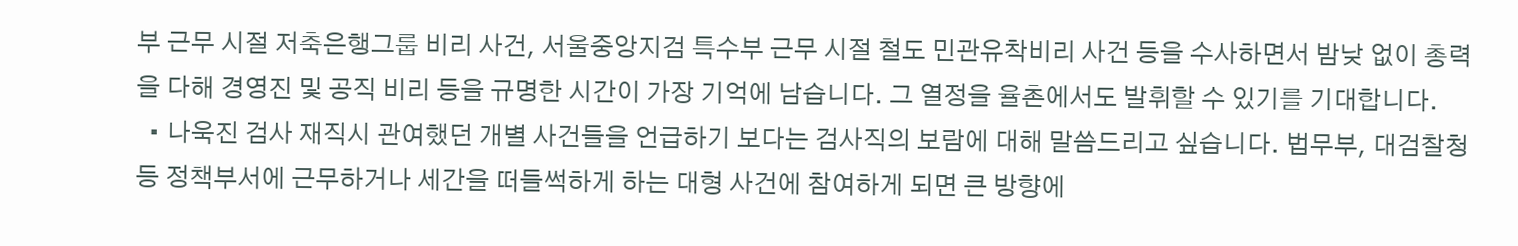부 근무 시절 저축은행그룹 비리 사건, 서울중앙지검 특수부 근무 시절 철도 민관유착비리 사건 등을 수사하면서 밤낮 없이 총력을 다해 경영진 및 공직 비리 등을 규명한 시간이 가장 기억에 남습니다. 그 열정을 율촌에서도 발휘할 수 있기를 기대합니다.
  • 나욱진 검사 재직시 관여했던 개별 사건들을 언급하기 보다는 검사직의 보람에 대해 말씀드리고 싶습니다. 법무부, 대검찰청 등 정책부서에 근무하거나 세간을 떠들썩하게 하는 대형 사건에 참여하게 되면 큰 방향에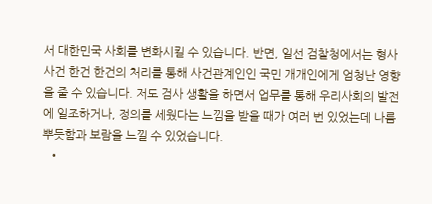서 대한민국 사회를 변화시킬 수 있습니다. 반면, 일선 검찰청에서는 형사사건 한건 한건의 처리를 통해 사건관계인인 국민 개개인에게 엄청난 영향을 줄 수 있습니다. 저도 검사 생활을 하면서 업무를 통해 우리사회의 발전에 일조하거나, 정의를 세웠다는 느낌을 받을 때가 여러 번 있었는데 나름 뿌듯함과 보람을 느낄 수 있었습니다.
  •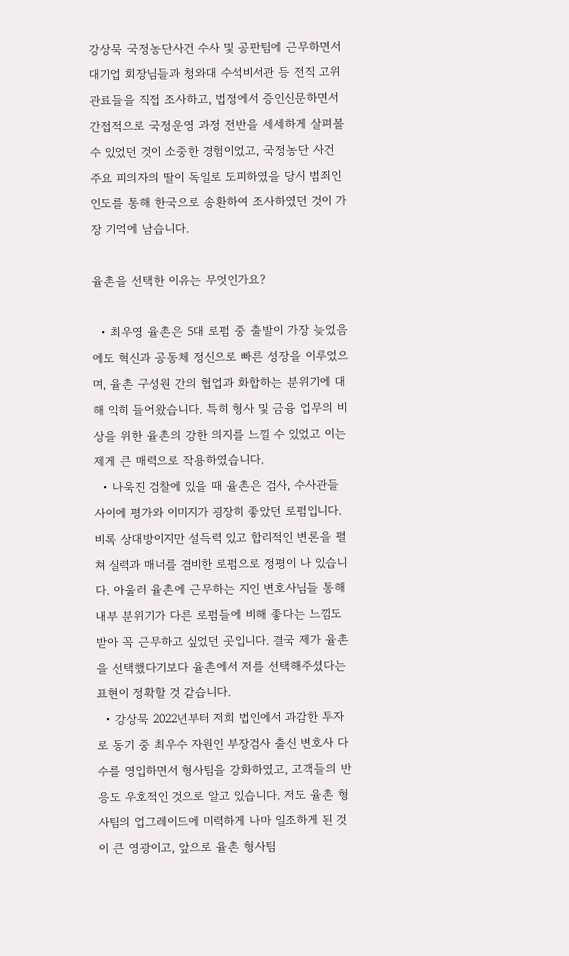강상묵 국정농단사건 수사 및 공판팀에 근무하면서 대기업 회장님들과 청와대 수석비서관 등 전직 고위 관료들을 직접 조사하고, 법정에서 증인신문하면서 간접적으로 국정운영 과정 전반을 세세하게 살펴볼 수 있었던 것이 소중한 경험이었고, 국정농단 사건 주요 피의자의 딸이 독일로 도피하였을 당시 범죄인 인도를 통해 한국으로 송환하여 조사하였던 것이 가장 기억에 남습니다.

율촌을 선택한 이유는 무엇인가요?

  • 최우영 율촌은 5대 로펌 중 출발이 가장 늦었음에도 혁신과 공동체 정신으로 빠른 성장을 이루었으며, 율촌 구성원 간의 협업과 화합하는 분위기에 대해 익히 들어왔습니다. 특히 형사 및 금융 업무의 비상을 위한 율촌의 강한 의지를 느낄 수 있었고 이는 제게 큰 매력으로 작용하였습니다.
  • 나욱진 검찰에 있을 때 율촌은 검사, 수사관들 사이에 평가와 이미지가 굉장히 좋았던 로펌입니다. 비록 상대방이지만 설득력 있고 합리적인 변론을 펼쳐 실력과 매너를 겸비한 로펌으로 정평이 나 있습니다. 아울러 율촌에 근무하는 지인 변호사님들 통해 내부 분위기가 다른 로펌들에 비해 좋다는 느낌도 받아 꼭 근무하고 싶었던 곳입니다. 결국 제가 율촌을 선택했다기보다 율촌에서 저를 선택해주셨다는 표현이 정확할 것 같습니다.
  • 강상묵 2022년부터 저희 법인에서 과감한 투자로 동기 중 최우수 자원인 부장검사 출신 변호사 다수를 영입하면서 형사팀을 강화하였고, 고객들의 반응도 우호적인 것으로 알고 있습니다. 저도 율촌 형사팀의 업그레이드에 미력하게 나마 일조하게 된 것이 큰 영광이고, 앞으로 율촌 형사팀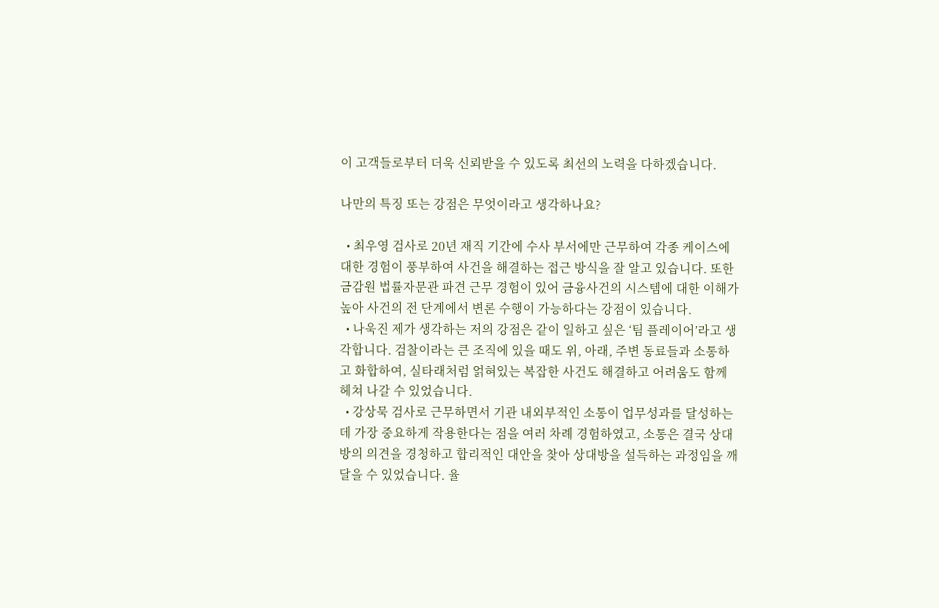이 고객들로부터 더욱 신뢰받을 수 있도록 최선의 노력을 다하겠습니다.

나만의 특징 또는 강점은 무엇이라고 생각하나요?

  • 최우영 검사로 20년 재직 기간에 수사 부서에만 근무하여 각종 케이스에 대한 경험이 풍부하여 사건을 해결하는 접근 방식을 잘 알고 있습니다. 또한 금감원 법률자문관 파견 근무 경험이 있어 금융사건의 시스템에 대한 이해가 높아 사건의 전 단계에서 변론 수행이 가능하다는 강점이 있습니다.
  • 나욱진 제가 생각하는 저의 강점은 같이 일하고 싶은 ‘팀 플레이어’라고 생각합니다. 검찰이라는 큰 조직에 있을 때도 위, 아래, 주변 동료들과 소통하고 화합하여, 실타래처럼 얽혀있는 복잡한 사건도 해결하고 어려움도 함께 헤쳐 나갈 수 있었습니다.
  • 강상묵 검사로 근무하면서 기관 내외부적인 소통이 업무성과를 달성하는 데 가장 중요하게 작용한다는 점을 여러 차례 경험하였고, 소통은 결국 상대방의 의견을 경청하고 합리적인 대안을 찾아 상대방을 설득하는 과정임을 깨달을 수 있었습니다. 율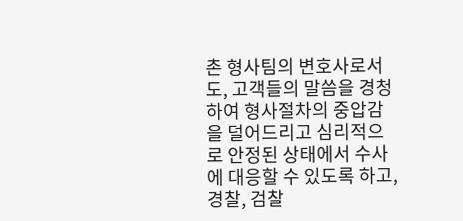촌 형사팀의 변호사로서도, 고객들의 말씀을 경청하여 형사절차의 중압감을 덜어드리고 심리적으로 안정된 상태에서 수사에 대응할 수 있도록 하고, 경찰, 검찰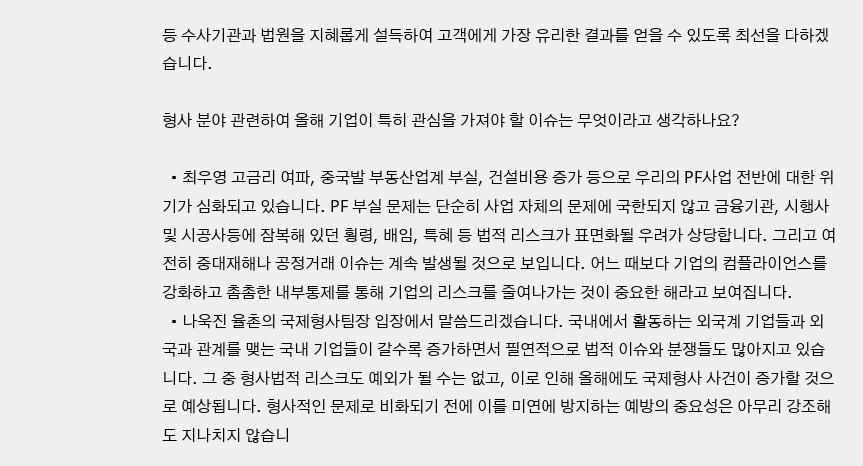등 수사기관과 법원을 지혜롭게 설득하여 고객에게 가장 유리한 결과를 얻을 수 있도록 최선을 다하겠습니다.

형사 분야 관련하여 올해 기업이 특히 관심을 가져야 할 이슈는 무엇이라고 생각하나요?

  • 최우영 고금리 여파, 중국발 부동산업계 부실, 건설비용 증가 등으로 우리의 PF사업 전반에 대한 위기가 심화되고 있습니다. PF 부실 문제는 단순히 사업 자체의 문제에 국한되지 않고 금융기관, 시행사 및 시공사등에 잠복해 있던 횡령, 배임, 특혜 등 법적 리스크가 표면화될 우려가 상당합니다. 그리고 여전히 중대재해나 공정거래 이슈는 계속 발생될 것으로 보입니다. 어느 때보다 기업의 컴플라이언스를 강화하고 촘촘한 내부통제를 통해 기업의 리스크를 줄여나가는 것이 중요한 해라고 보여집니다.
  • 나욱진 율촌의 국제형사팀장 입장에서 말씀드리겠습니다. 국내에서 활동하는 외국계 기업들과 외국과 관계를 맺는 국내 기업들이 갈수록 증가하면서 필연적으로 법적 이슈와 분쟁들도 많아지고 있습니다. 그 중 형사법적 리스크도 예외가 될 수는 없고, 이로 인해 올해에도 국제형사 사건이 증가할 것으로 예상됩니다. 형사적인 문제로 비화되기 전에 이를 미연에 방지하는 예방의 중요성은 아무리 강조해도 지나치지 않습니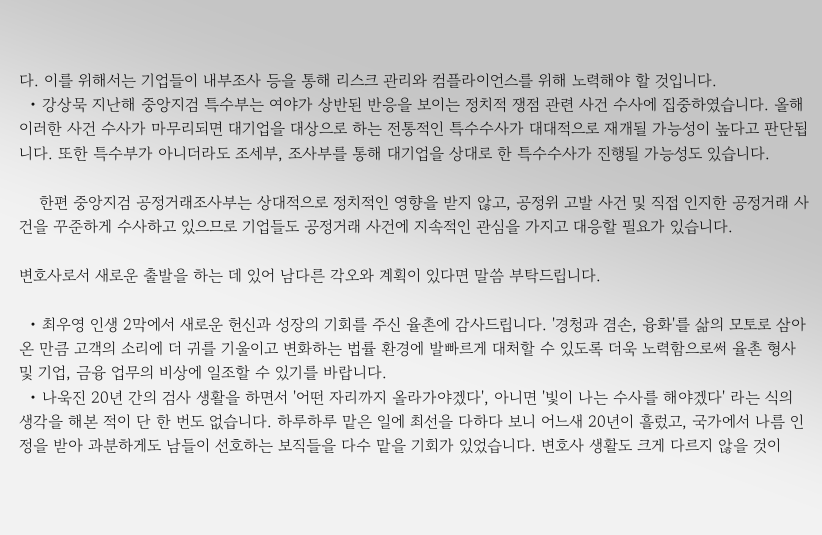다. 이를 위해서는 기업들이 내부조사 등을 통해 리스크 관리와 컴플라이언스를 위해 노력해야 할 것입니다.
  • 강상묵 지난해 중앙지검 특수부는 여야가 상반된 반응을 보이는 정치적 쟁점 관련 사건 수사에 집중하였습니다. 올해 이러한 사건 수사가 마무리되면 대기업을 대상으로 하는 전통적인 특수수사가 대대적으로 재개될 가능성이 높다고 판단됩니다. 또한 특수부가 아니더라도 조세부, 조사부를 통해 대기업을 상대로 한 특수수사가 진행될 가능성도 있습니다.

    한편 중앙지검 공정거래조사부는 상대적으로 정치적인 영향을 받지 않고, 공정위 고발 사건 및 직접 인지한 공정거래 사건을 꾸준하게 수사하고 있으므로 기업들도 공정거래 사건에 지속적인 관심을 가지고 대응할 필요가 있습니다.

변호사로서 새로운 출발을 하는 데 있어 남다른 각오와 계획이 있다면 말씀 부탁드립니다.

  • 최우영 인생 2막에서 새로운 헌신과 성장의 기회를 주신 율촌에 감사드립니다. '경청과 겸손, 융화'를 삶의 모토로 삼아온 만큼 고객의 소리에 더 귀를 기울이고 변화하는 법률 환경에 발빠르게 대처할 수 있도록 더욱 노력함으로써 율촌 형사 및 기업, 금융 업무의 비상에 일조할 수 있기를 바랍니다.
  • 나욱진 20년 간의 검사 생활을 하면서 '어떤 자리까지 올라가야겠다', 아니면 '빛이 나는 수사를 해야겠다' 라는 식의 생각을 해본 적이 단 한 번도 없습니다. 하루하루 맡은 일에 최선을 다하다 보니 어느새 20년이 흘렀고, 국가에서 나름 인정을 받아 과분하게도 남들이 선호하는 보직들을 다수 맡을 기회가 있었습니다. 변호사 생활도 크게 다르지 않을 것이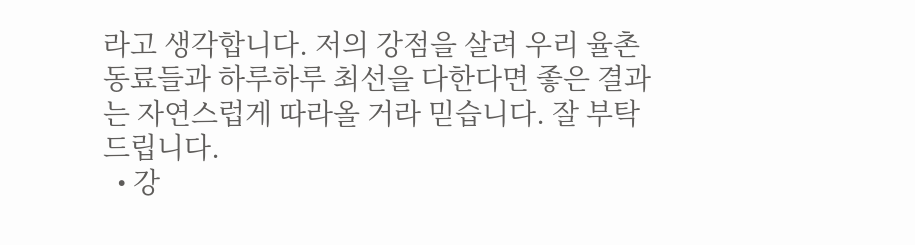라고 생각합니다. 저의 강점을 살려 우리 율촌 동료들과 하루하루 최선을 다한다면 좋은 결과는 자연스럽게 따라올 거라 믿습니다. 잘 부탁드립니다.
  • 강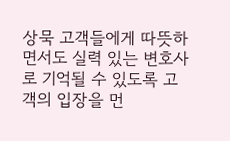상묵 고객들에게 따뜻하면서도 실력 있는 변호사로 기억될 수 있도록 고객의 입장을 먼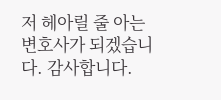저 헤아릴 줄 아는 변호사가 되겠습니다. 감사합니다.